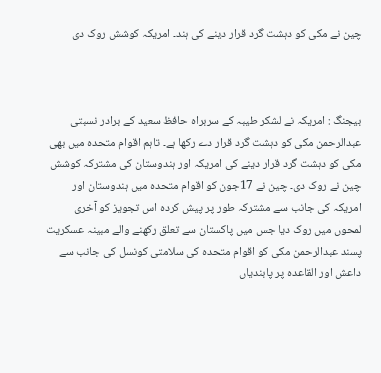چین نے مکی کو دہشت گرد قرار دینے کی ہند۔ امریکہ کوشش روک دی



بیجنگ : امریکہ نے لشکر طیبہ کے سربراہ حافظ سعید کے برادر نسبتی عبدالرحمن مکی کو دہشت گرد قرار دے رکھا ہے۔ تاہم اقوام متحدہ میں بھی مکی کو دہشت گرد قرار دینے کی امریکہ اور ہندوستان کی مشترکہ کوشش چین نے روک دی۔ چین نے 17جون کو اقوام متحدہ میں ہندوستان اور امریکہ کی جانب سے مشترکہ طور پر پیش کردہ اس تجویز کو آخری لمحوں میں روک دیا جس میں پاکستان سے تعلق رکھنے والے مبینہ عسکریت پسند عبدالرحمن مکی کو اقوام متحدہ کی سلامتی کونسل کی جانب سے داعش اور القاعدہ پر پابندیاں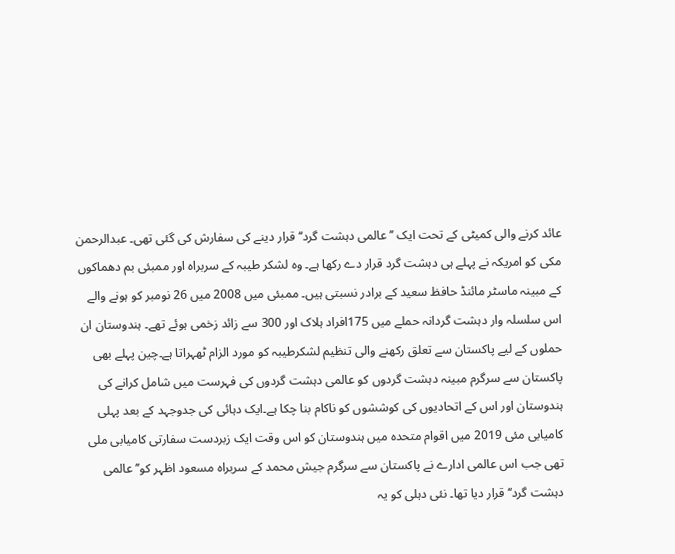عائد کرنے والی کمیٹی کے تحت ایک ’’عالمی دہشت گرد‘‘ قرار دینے کی سفارش کی گئی تھی۔ عبدالرحمن مکی کو امریکہ نے پہلے ہی دہشت گرد قرار دے رکھا ہے۔ وہ لشکر طیبہ کے سربراہ اور ممبئی بم دھماکوں کے مبینہ ماسٹر مائنڈ حافظ سعید کے برادر نسبتی ہیں۔ ممبئی میں 2008 میں 26 نومبر کو ہونے والے اس سلسلہ وار دہشت گردانہ حملے میں 175افراد ہلاک اور 300 سے زائد زخمی ہوئے تھے۔ ہندوستان ان حملوں کے لیے پاکستان سے تعلق رکھنے والی تنظیم لشکرطیبہ کو مورد الزام ٹھہراتا ہے۔چین پہلے بھی پاکستان سے سرگرم مبینہ دہشت گردوں کو عالمی دہشت گردوں کی فہرست میں شامل کرانے کی ہندوستان اور اس کے اتحادیوں کی کوششوں کو ناکام بنا چکا ہے۔ایک دہائی کی جدوجہد کے بعد پہلی کامیابی مئی 2019 میں اقوام متحدہ میں ہندوستان کو اس وقت ایک زبردست سفارتی کامیابی ملی تھی جب اس عالمی ادارے نے پاکستان سے سرگرم جیش محمد کے سربراہ مسعود اظہر کو’’عالمی دہشت گرد‘‘ قرار دیا تھا۔ نئی دہلی کو یہ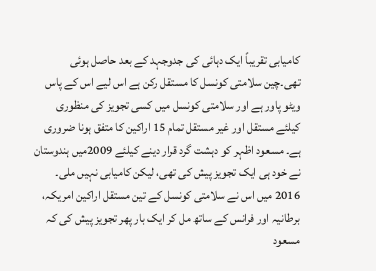کامیابی تقریباً ایک دہائی کی جدوجہد کے بعد حاصل ہوئی تھی۔چین سلامتی کونسل کا مستقل رکن ہے اس لیے اس کے پاس ویٹو پاور ہے اور سلامتی کونسل میں کسی تجویز کی منظوری کیلئے مستقل اور غیر مستقل تمام 15 اراکین کا متفق ہونا ضروری ہے۔ مسعود اظہر کو دہشت گرد قرار دینے کیلئے 2009میں ہندوستان نے خود ہی ایک تجویز پیش کی تھی، لیکن کامیابی نہیں ملی۔
2016 میں اس نے سلامتی کونسل کے تین مستقل اراکین امریکہ، برطانیہ اور فرانس کے ساتھ مل کر ایک بار پھر تجویز پیش کی کہ مسعود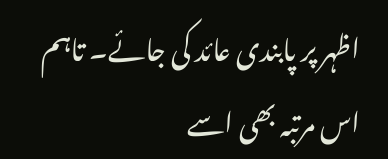اظہر پر پابندی عائد کی جائے۔ تاہم اس مرتبہ بھی اسے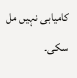کامیابی نہیں مل سکی۔